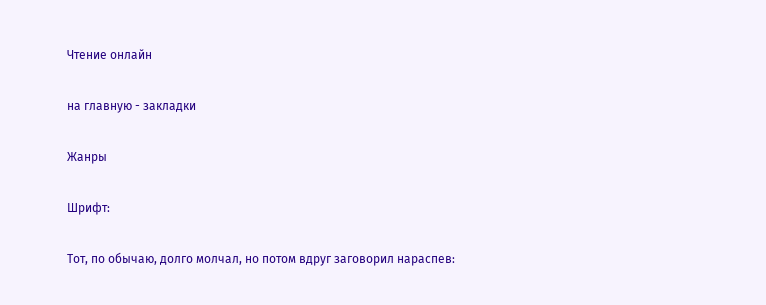Чтение онлайн

на главную - закладки

Жанры

Шрифт:

Тот, по обычаю, долго молчал, но потом вдруг заговорил нараспев: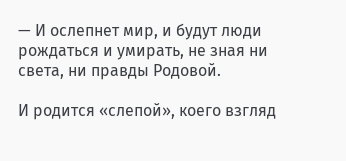— И ослепнет мир, и будут люди рождаться и умирать, не зная ни света, ни правды Родовой.

И родится «слепой», коего взгляд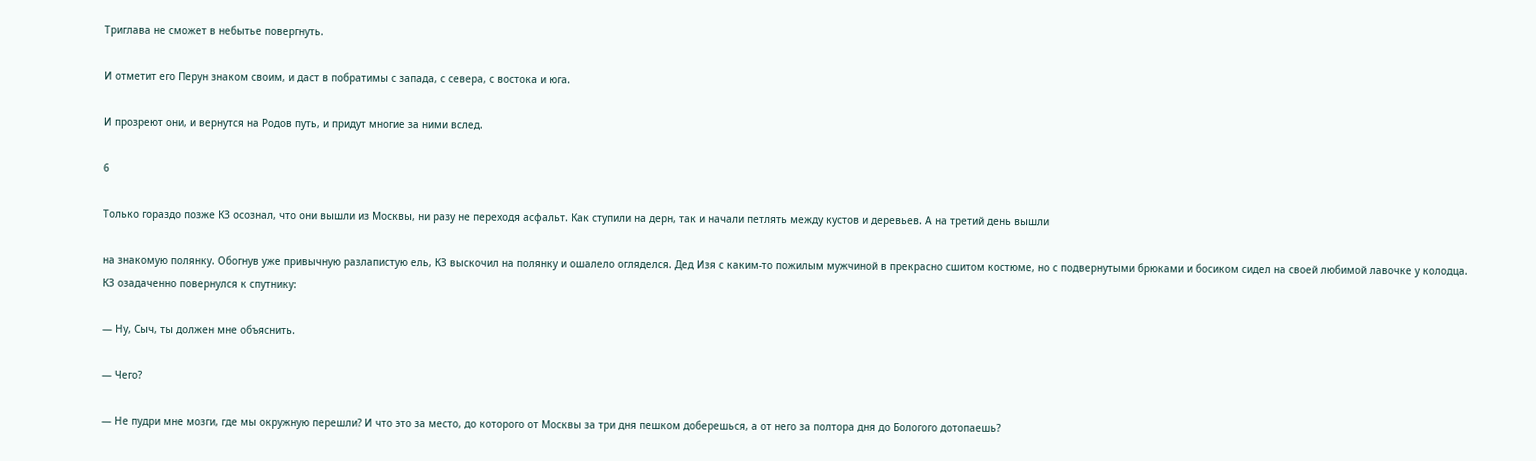Триглава не сможет в небытье повергнуть.

И отметит его Перун знаком своим, и даст в побратимы с запада, с севера, с востока и юга.

И прозреют они, и вернутся на Родов путь, и придут многие за ними вслед.

6

Только гораздо позже КЗ осознал, что они вышли из Москвы, ни разу не переходя асфальт. Как ступили на дерн, так и начали петлять между кустов и деревьев. А на третий день вышли

на знакомую полянку. Обогнув уже привычную разлапистую ель, КЗ выскочил на полянку и ошалело огляделся. Дед Изя с каким-то пожилым мужчиной в прекрасно сшитом костюме, но с подвернутыми брюками и босиком сидел на своей любимой лавочке у колодца. КЗ озадаченно повернулся к спутнику:

— Ну, Сыч, ты должен мне объяснить.

— Чего?

— Не пудри мне мозги, где мы окружную перешли? И что это за место, до которого от Москвы за три дня пешком доберешься, а от него за полтора дня до Бологого дотопаешь?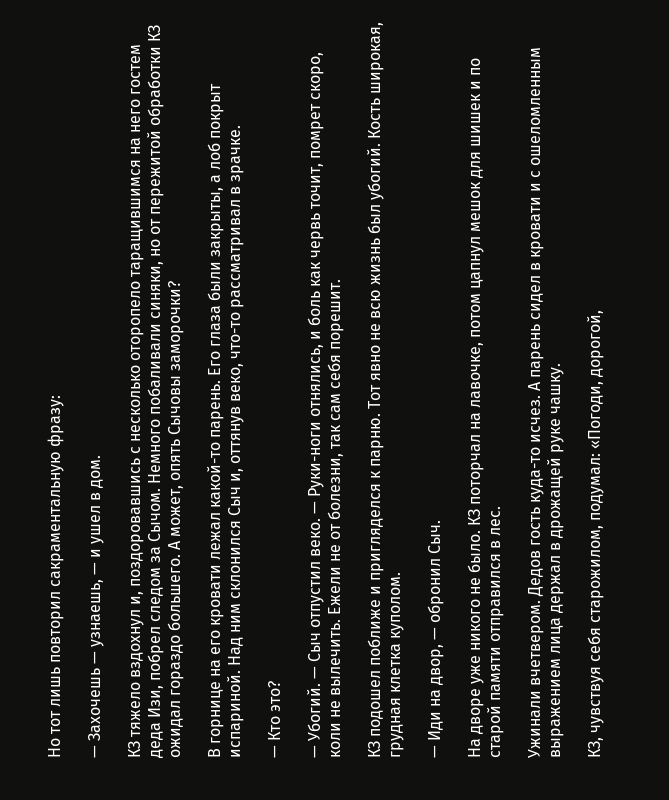Но тот лишь повторил сакраментальную фразу:

— Захочешь — узнаешь, — и ушел в дом.

КЗ тяжело вздохнул и, поздоровавшись с несколько оторопело таращившимся на него гостем деда Изи, побрел следом за Сычом. Немного побаливали синяки, но от пережитой обработки КЗ ожидал гораздо большего. А может, опять Сычовы заморочки?

В горнице на его кровати лежал какой-то парень. Его глаза были закрыты, а лоб покрыт испариной. Над ним склонился Сыч и, оттянув веко, что-то рассматривал в зрачке.

— Кто это?

— Убогий. — Сыч отпустил веко. — Руки-ноги отнялись, и боль как червь точит, помрет скоро, коли не вылечить. Ежели не от болезни, так сам себя порешит.

КЗ подошел поближе и пригляделся к парню. Тот явно не всю жизнь был убогий. Кость широкая, грудная клетка куполом.

— Иди на двор, — обронил Сыч.

На дворе уже никого не было. КЗ поторчал на лавочке, потом цапнул мешок для шишек и по старой памяти отправился в лес.

Ужинали вчетвером. Дедов гость куда-то исчез. А парень сидел в кровати и с ошеломленным выражением лица держал в дрожащей руке чашку.

КЗ, чувствуя себя старожилом, подумал: «Погоди, дорогой,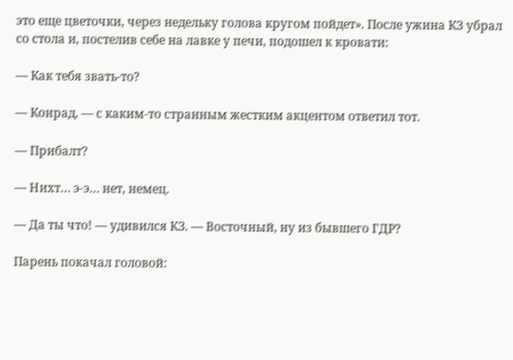это еще цветочки, через недельку голова кругом пойдет». После ужина КЗ убрал со стола и, постелив себе на лавке у печи, подошел к кровати:

— Как тебя звать-то?

— Конрад, — с каким-то странным жестким акцентом ответил тот.

— Прибалт?

— Нихт… э-э… нет, немец.

— Да ты что! — удивился КЗ. — Восточный, ну из бывшего ГДР?

Парень покачал головой: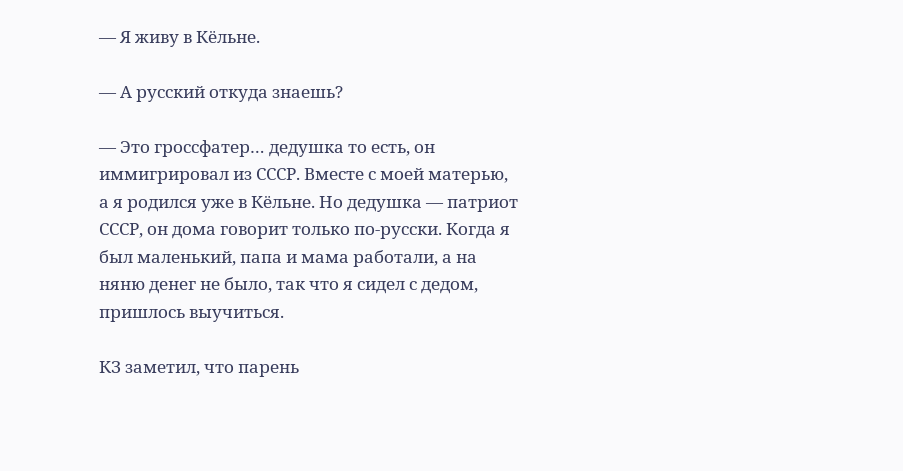— Я живу в Кёльне.

— А русский откуда знаешь?

— Это гроссфатер… дедушка то есть, он иммигрировал из СССР. Вместе с моей матерью, а я родился уже в Кёльне. Но дедушка — патриот СССР, он дома говорит только по-русски. Когда я был маленький, папа и мама работали, а на няню денег не было, так что я сидел с дедом, пришлось выучиться.

КЗ заметил, что парень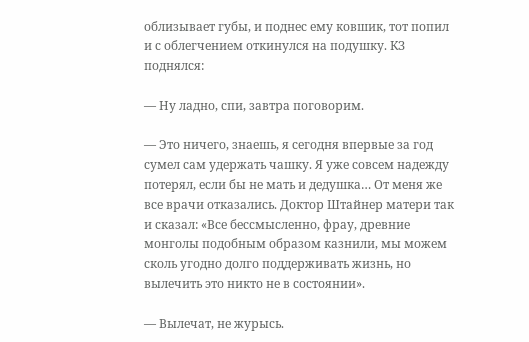облизывает губы, и поднес ему ковшик, тот попил и с облегчением откинулся на подушку. КЗ поднялся:

— Ну ладно, спи, завтра поговорим.

— Это ничего, знаешь, я сегодня впервые за год сумел сам удержать чашку. Я уже совсем надежду потерял, если бы не мать и дедушка… От меня же все врачи отказались. Доктор Штайнер матери так и сказал: «Все бессмысленно, фрау, древние монголы подобным образом казнили, мы можем сколь угодно долго поддерживать жизнь, но вылечить это никто не в состоянии».

— Вылечат, не журысь.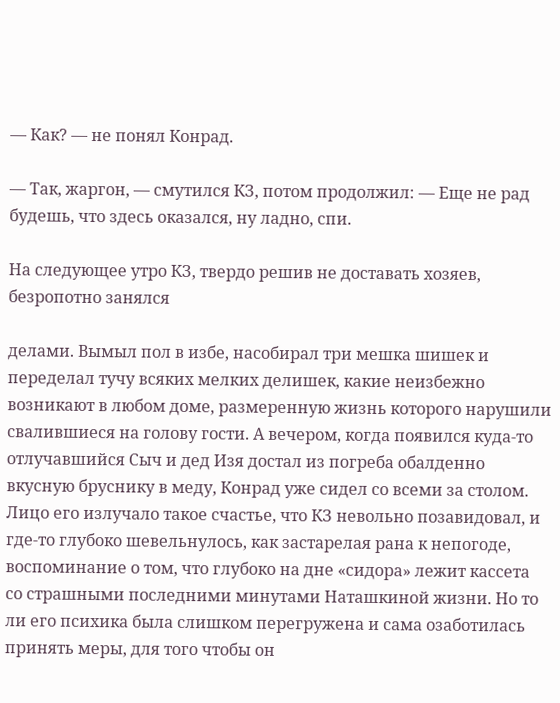— Как? — не понял Конрад.

— Так, жаргон, — смутился КЗ, потом продолжил: — Еще не рад будешь, что здесь оказался, ну ладно, спи.

На следующее утро КЗ, твердо решив не доставать хозяев, безропотно занялся

делами. Вымыл пол в избе, насобирал три мешка шишек и переделал тучу всяких мелких делишек, какие неизбежно возникают в любом доме, размеренную жизнь которого нарушили свалившиеся на голову гости. А вечером, когда появился куда-то отлучавшийся Сыч и дед Изя достал из погреба обалденно вкусную бруснику в меду, Конрад уже сидел со всеми за столом. Лицо его излучало такое счастье, что КЗ невольно позавидовал, и где-то глубоко шевельнулось, как застарелая рана к непогоде, воспоминание о том, что глубоко на дне «сидора» лежит кассета со страшными последними минутами Наташкиной жизни. Но то ли его психика была слишком перегружена и сама озаботилась принять меры, для того чтобы он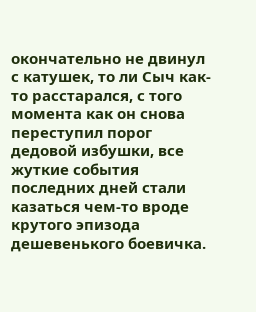окончательно не двинул с катушек, то ли Сыч как-то расстарался, с того момента как он снова переступил порог дедовой избушки, все жуткие события последних дней стали казаться чем-то вроде крутого эпизода дешевенького боевичка.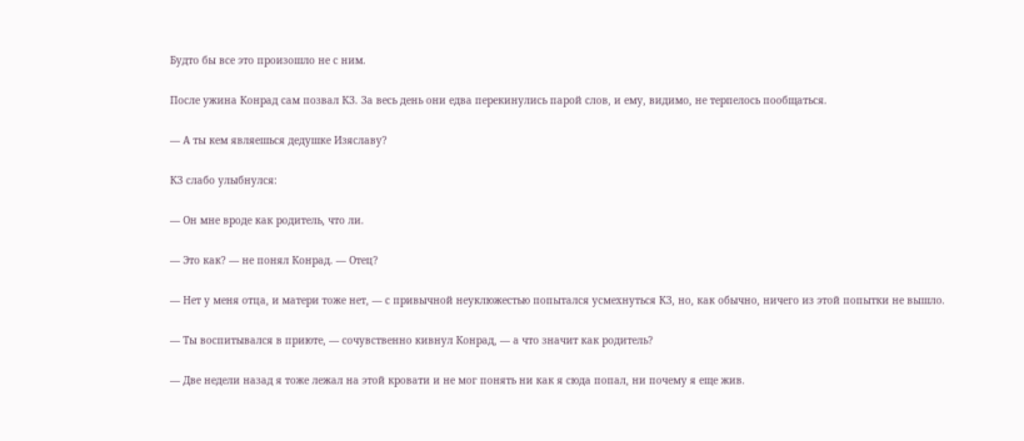Будто бы все это произошло не с ним.

После ужина Конрад сам позвал КЗ. За весь день они едва перекинулись парой слов, и ему, видимо, не терпелось пообщаться.

— А ты кем являешься дедушке Изяславу?

КЗ слабо улыбнулся:

— Он мне вроде как родитель, что ли.

— Это как? — не понял Конрад. — Отец?

— Нет у меня отца, и матери тоже нет, — с привычной неуклюжестью попытался усмехнуться КЗ, но, как обычно, ничего из этой попытки не вышло.

— Ты воспитывался в приюте, — сочувственно кивнул Конрад, — а что значит как родитель?

— Две недели назад я тоже лежал на этой кровати и не мог понять ни как я сюда попал, ни почему я еще жив.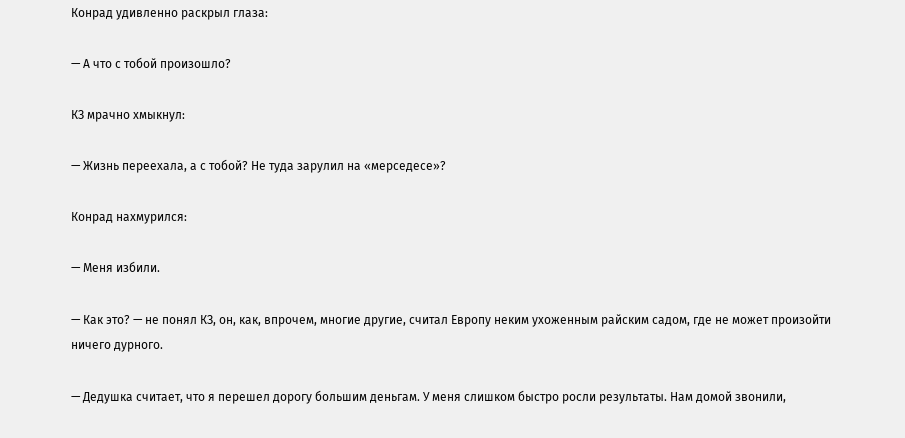Конрад удивленно раскрыл глаза:

— А что с тобой произошло?

КЗ мрачно хмыкнул:

— Жизнь переехала, а с тобой? Не туда зарулил на «мерседесе»?

Конрад нахмурился:

— Меня избили.

— Как это? — не понял КЗ, он, как, впрочем, многие другие, считал Европу неким ухоженным райским садом, где не может произойти ничего дурного.

— Дедушка считает, что я перешел дорогу большим деньгам. У меня слишком быстро росли результаты. Нам домой звонили,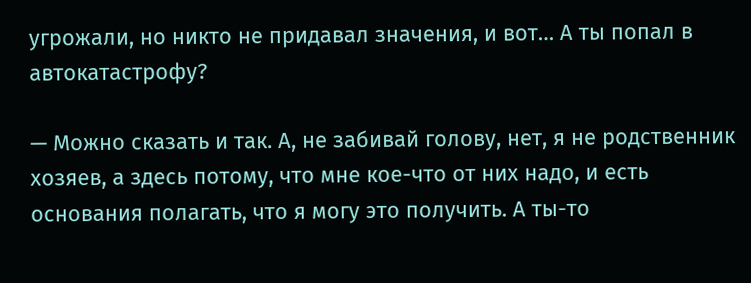угрожали, но никто не придавал значения, и вот… А ты попал в автокатастрофу?

— Можно сказать и так. А, не забивай голову, нет, я не родственник хозяев, а здесь потому, что мне кое-что от них надо, и есть основания полагать, что я могу это получить. А ты-то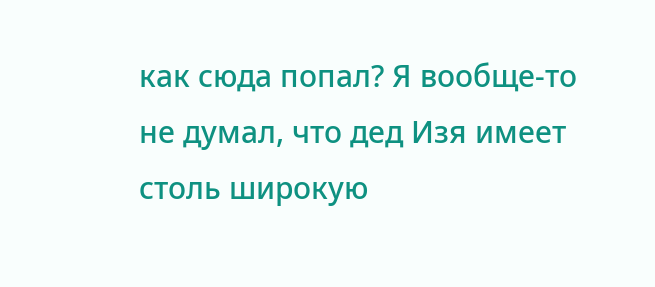как сюда попал? Я вообще-то не думал, что дед Изя имеет столь широкую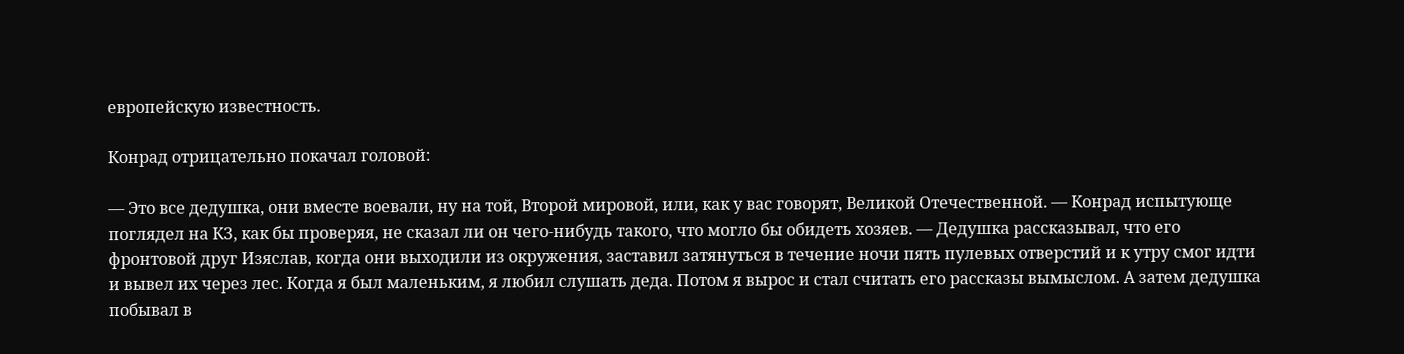европейскую известность.

Конрад отрицательно покачал головой:

— Это все дедушка, они вместе воевали, ну на той, Второй мировой, или, как у вас говорят, Великой Отечественной. — Конрад испытующе поглядел на КЗ, как бы проверяя, не сказал ли он чего-нибудь такого, что могло бы обидеть хозяев. — Дедушка рассказывал, что его фронтовой друг Изяслав, когда они выходили из окружения, заставил затянуться в течение ночи пять пулевых отверстий и к утру смог идти и вывел их через лес. Когда я был маленьким, я любил слушать деда. Потом я вырос и стал считать его рассказы вымыслом. А затем дедушка побывал в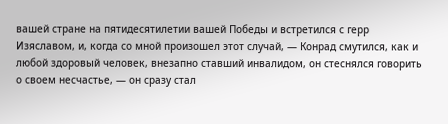вашей стране на пятидесятилетии вашей Победы и встретился с герр Изяславом, и, когда со мной произошел этот случай, — Конрад смутился, как и любой здоровый человек, внезапно ставший инвалидом, он стеснялся говорить о своем несчастье, — он сразу стал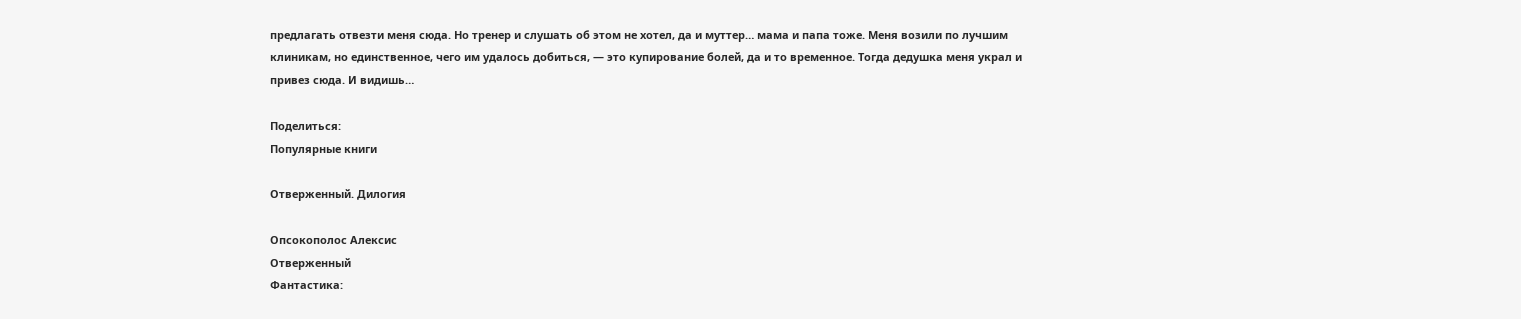предлагать отвезти меня сюда. Но тренер и слушать об этом не хотел, да и муттер… мама и папа тоже. Меня возили по лучшим клиникам, но единственное, чего им удалось добиться, — это купирование болей, да и то временное. Тогда дедушка меня украл и привез сюда. И видишь…

Поделиться:
Популярные книги

Отверженный. Дилогия

Опсокополос Алексис
Отверженный
Фантастика: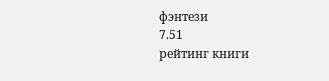фэнтези
7.51
рейтинг книги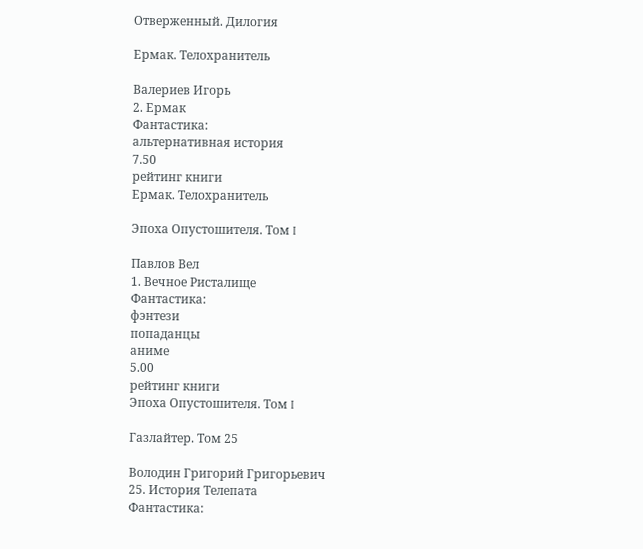Отверженный. Дилогия

Ермак. Телохранитель

Валериев Игорь
2. Ермак
Фантастика:
альтернативная история
7.50
рейтинг книги
Ермак. Телохранитель

Эпоха Опустошителя. Том I

Павлов Вел
1. Вечное Ристалище
Фантастика:
фэнтези
попаданцы
аниме
5.00
рейтинг книги
Эпоха Опустошителя. Том I

Газлайтер. Том 25

Володин Григорий Григорьевич
25. История Телепата
Фантастика: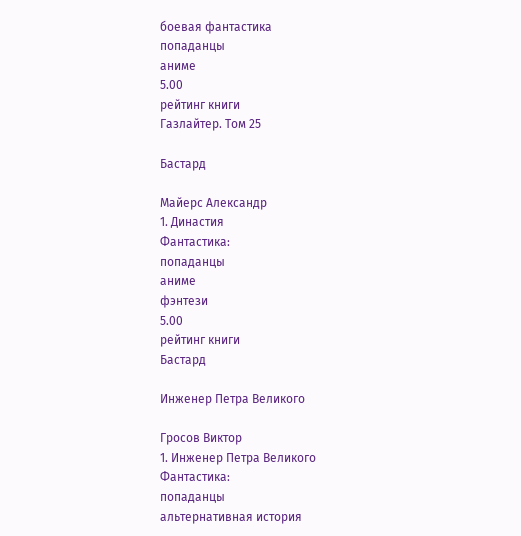боевая фантастика
попаданцы
аниме
5.00
рейтинг книги
Газлайтер. Том 25

Бастард

Майерс Александр
1. Династия
Фантастика:
попаданцы
аниме
фэнтези
5.00
рейтинг книги
Бастард

Инженер Петра Великого

Гросов Виктор
1. Инженер Петра Великого
Фантастика:
попаданцы
альтернативная история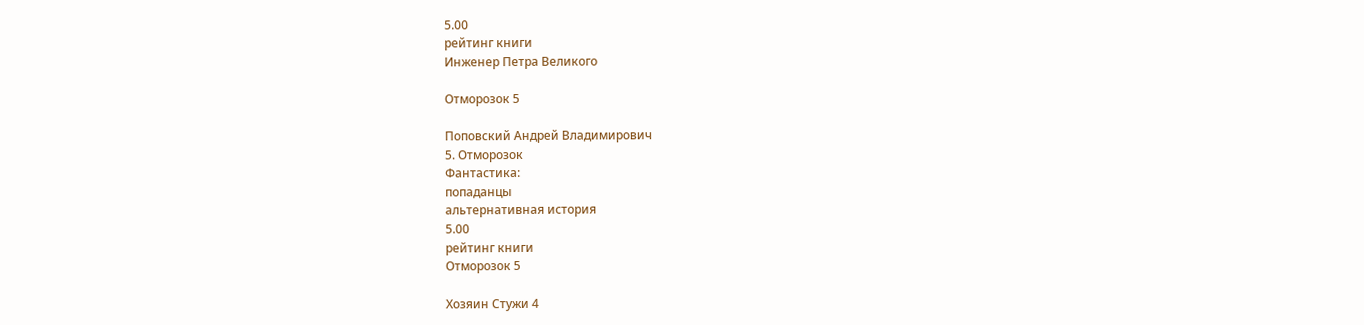5.00
рейтинг книги
Инженер Петра Великого

Отморозок 5

Поповский Андрей Владимирович
5. Отморозок
Фантастика:
попаданцы
альтернативная история
5.00
рейтинг книги
Отморозок 5

Хозяин Стужи 4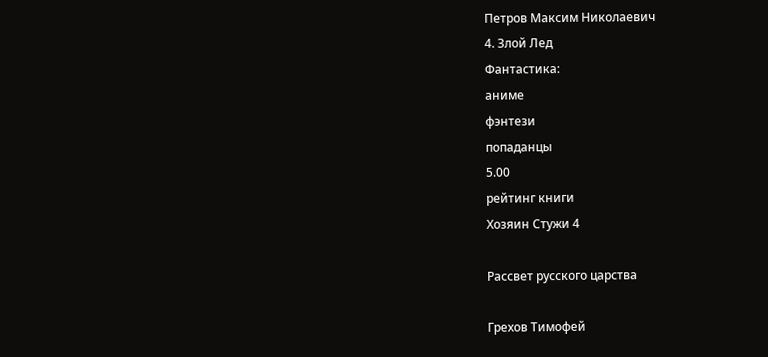Петров Максим Николаевич
4. Злой Лед
Фантастика:
аниме
фэнтези
попаданцы
5.00
рейтинг книги
Хозяин Стужи 4

Рассвет русского царства

Грехов Тимофей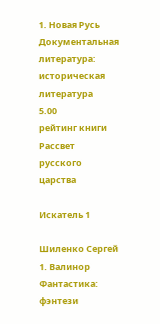1. Новая Русь
Документальная литература:
историческая литература
5.00
рейтинг книги
Рассвет русского царства

Искатель 1

Шиленко Сергей
1. Валинор
Фантастика:
фэнтези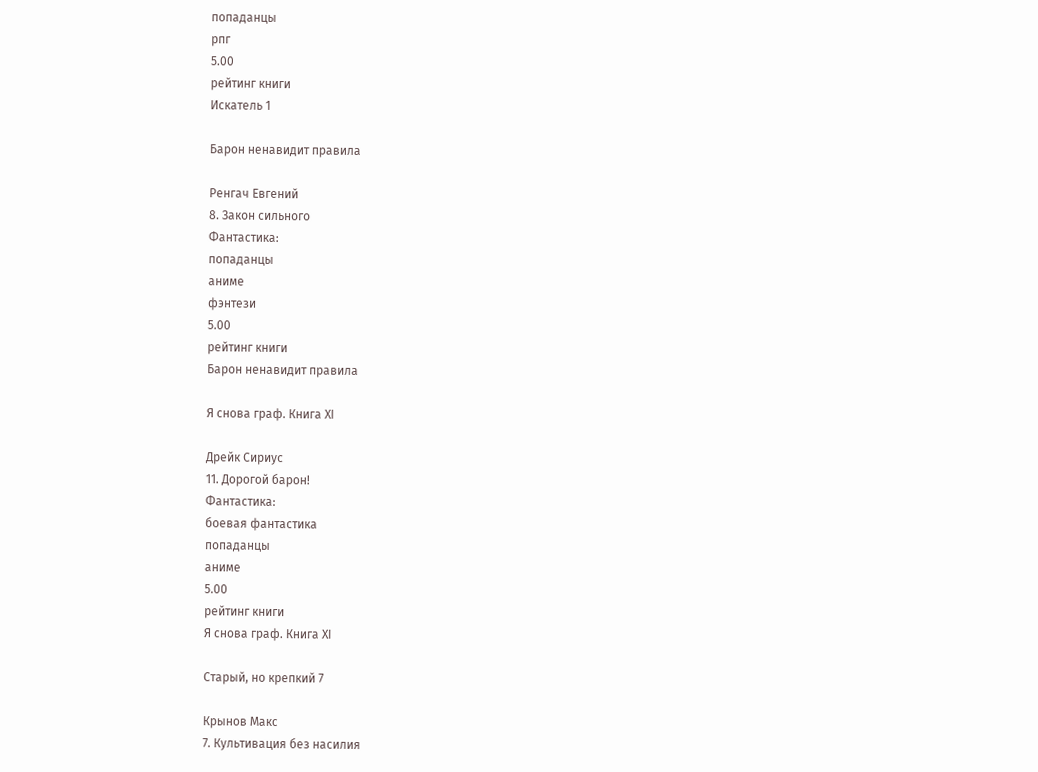попаданцы
рпг
5.00
рейтинг книги
Искатель 1

Барон ненавидит правила

Ренгач Евгений
8. Закон сильного
Фантастика:
попаданцы
аниме
фэнтези
5.00
рейтинг книги
Барон ненавидит правила

Я снова граф. Книга XI

Дрейк Сириус
11. Дорогой барон!
Фантастика:
боевая фантастика
попаданцы
аниме
5.00
рейтинг книги
Я снова граф. Книга XI

Старый, но крепкий 7

Крынов Макс
7. Культивация без насилия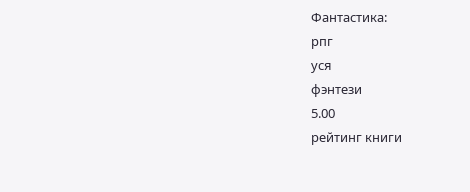Фантастика:
рпг
уся
фэнтези
5.00
рейтинг книги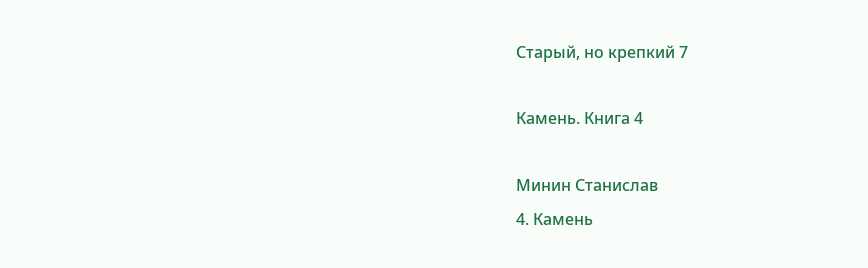Старый, но крепкий 7

Камень. Книга 4

Минин Станислав
4. Камень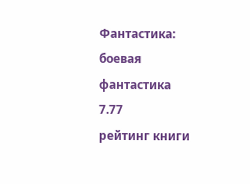Фантастика:
боевая фантастика
7.77
рейтинг книги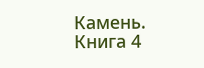Камень. Книга 4